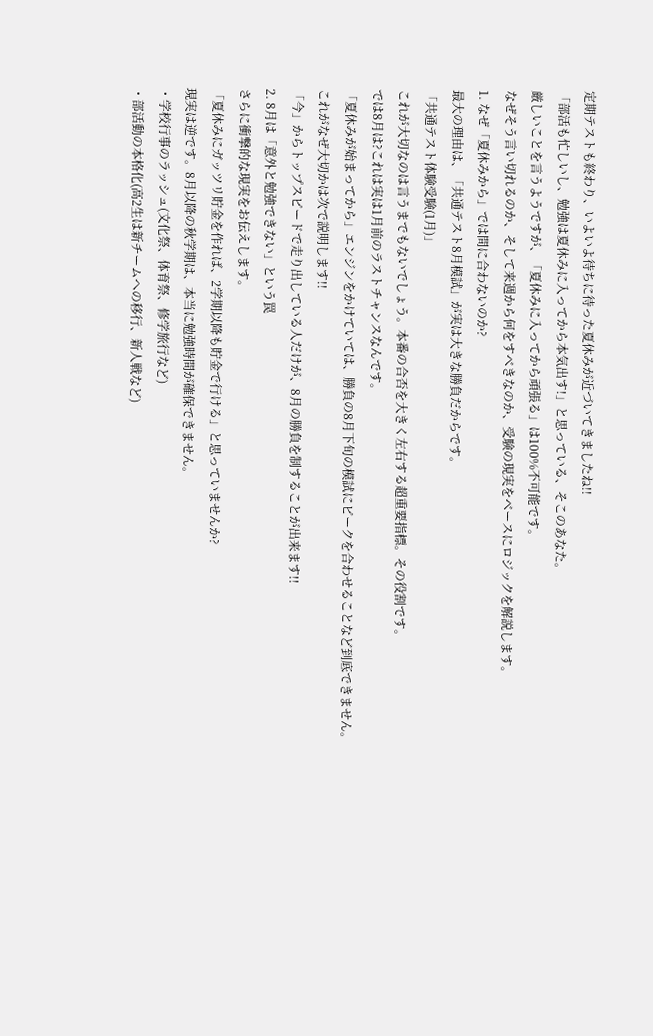定期テストも終わり、いよいよ待ちに待った夏休みが近づいてきましたね!!
「部活も忙しいし、勉強は夏休みに入ってから本気出す!」と思っている、そこのあなた。
厳しいことを言うようですが、「夏休みに入ってから頑張る」は100%不可能です。
なぜそう言い切れるのか、そして来週から何をすべきなのか、受験の現実をベースにロジックを解説します。
1. なぜ「夏休みから」では間に合わないのか?
最大の理由は、「共通テスト8月模試」が実は大きな勝負だからです。
「共通テスト体験受験(1月)」
これが大切なのは言うまでもないでしょう。本番の合否を大きく左右する超重要指標。その役割です。
では8月は?これは実は1月前のラストチャンスなんです。
「夏休みが始まってから」エンジンをかけていては、勝負の8月下旬の模試にピークを合わせることなど到底できません。
これがなぜ大切かは次で説明します!!
「今」からトップスピードで走り出している人だけが、8月の勝負を制することが出来ます!!
2. 8月は「意外と勉強できない」という罠
さらに衝撃的な現実をお伝えします。
「夏休みにガッツリ貯金を作れば、2学期以降も貯金で行ける」と思っていませんか?
現実は逆です。8月以降の秋学期は、本当に勉強時間が確保できません。
・学校行事のラッシュ(文化祭、体育祭、修学旅行など)
・部活動の本格化(高2生は新チームへの移行、新人戦など)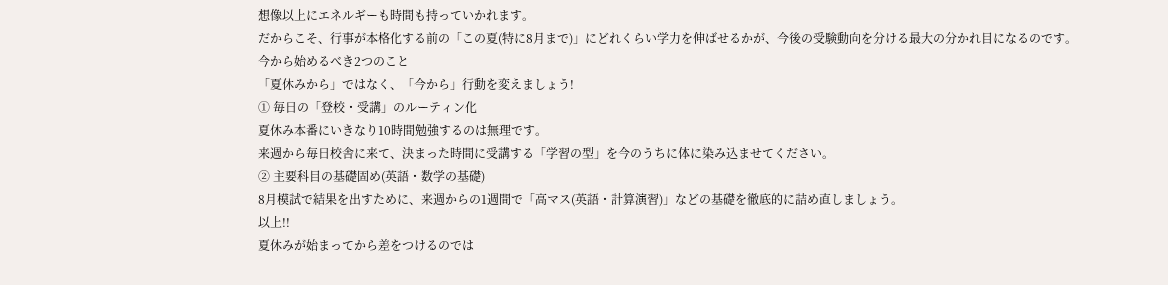想像以上にエネルギーも時間も持っていかれます。
だからこそ、行事が本格化する前の「この夏(特に8月まで)」にどれくらい学力を伸ばせるかが、今後の受験動向を分ける最大の分かれ目になるのです。
今から始めるべき2つのこと
「夏休みから」ではなく、「今から」行動を変えましょう!
① 毎日の「登校・受講」のルーティン化
夏休み本番にいきなり10時間勉強するのは無理です。
来週から毎日校舎に来て、決まった時間に受講する「学習の型」を今のうちに体に染み込ませてください。
② 主要科目の基礎固め(英語・数学の基礎)
8月模試で結果を出すために、来週からの1週間で「高マス(英語・計算演習)」などの基礎を徹底的に詰め直しましょう。
以上!!
夏休みが始まってから差をつけるのでは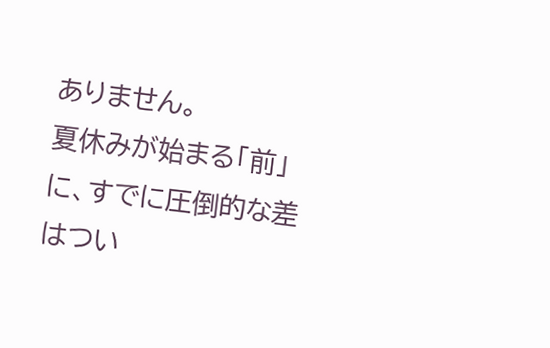ありません。
夏休みが始まる「前」に、すでに圧倒的な差はつい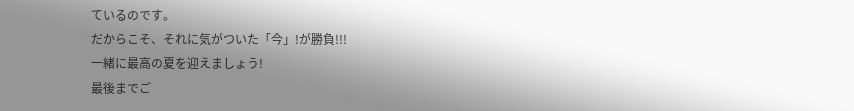ているのです。
だからこそ、それに気がついた「今」!が勝負!!!
一緒に最高の夏を迎えましょう!
最後までご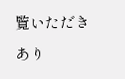覧いただきあり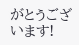がとうございます!